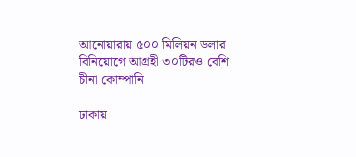আনোয়ারায় ৫০০ মিলিয়ন ডলার বিনিয়োগে আগ্রহী ৩০টিরও বেশি চীনা কোম্পানি

ঢাকায়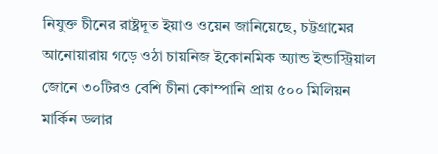নিযুক্ত চীনের রাষ্ট্রদূত ইয়াও ওয়েন জানিয়েছে, চট্টগ্রামের আনোয়ারায় গড়ে ওঠা চায়নিজ ইকোনমিক অ্যান্ড ইন্ডাস্ট্রিয়াল জোনে ৩০টিরও বেশি চীনা কোম্পানি প্রায় ৫০০ মিলিয়ন মার্কিন ডলার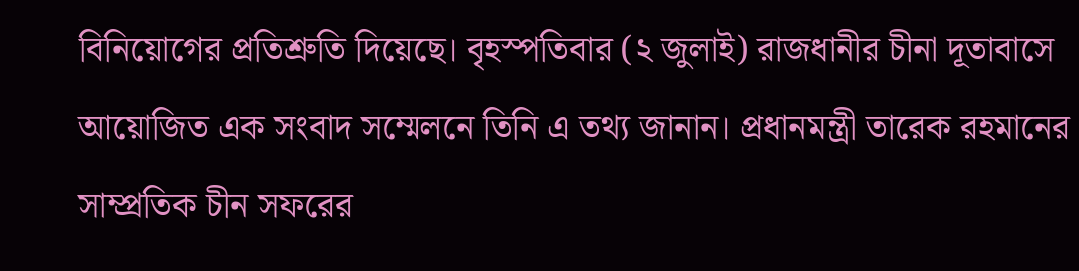বিনিয়োগের প্রতিশ্রুতি দিয়েছে। বৃহস্পতিবার (২ জুলাই) রাজধানীর চীনা দূতাবাসে আয়োজিত এক সংবাদ সম্মেলনে তিনি এ তথ্য জানান। প্রধানমন্ত্রী তারেক রহমানের সাম্প্রতিক চীন সফরের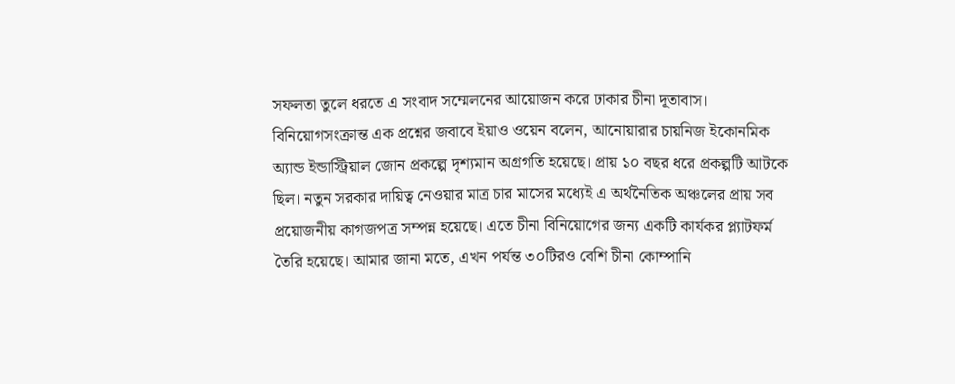সফলতা তুলে ধরতে এ সংবাদ সম্মেলনের আয়োজন করে ঢাকার চীনা দূতাবাস। বিনিয়োগসংক্রান্ত এক প্রশ্নের জবাবে ইয়াও ওয়েন বলেন, আনোয়ারার চায়নিজ ইকোনমিক অ্যান্ড ইন্ডাস্ট্রিয়াল জোন প্রকল্পে দৃশ্যমান অগ্রগতি হয়েছে। প্রায় ১০ বছর ধরে প্রকল্পটি আটকে ছিল। নতুন সরকার দায়িত্ব নেওয়ার মাত্র চার মাসের মধ্যেই এ অর্থনৈতিক অঞ্চলের প্রায় সব প্রয়োজনীয় কাগজপত্র সম্পন্ন হয়েছে। এতে চীনা বিনিয়োগের জন্য একটি কার্যকর প্ল্যাটফর্ম তৈরি হয়েছে। আমার জানা মতে, এখন পর্যন্ত ৩০টিরও বেশি চীনা কোম্পানি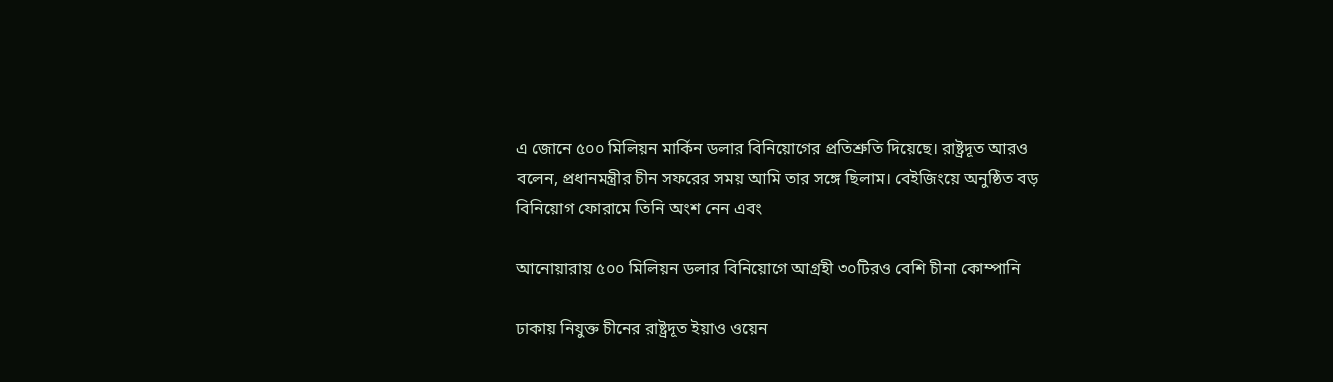এ জোনে ৫০০ মিলিয়ন মার্কিন ডলার বিনিয়োগের প্রতিশ্রুতি দিয়েছে। রাষ্ট্রদূত আরও বলেন, প্রধানমন্ত্রীর চীন সফরের সময় আমি তার সঙ্গে ছিলাম। বেইজিংয়ে অনুষ্ঠিত বড় বিনিয়োগ ফোরামে তিনি অংশ নেন এবং

আনোয়ারায় ৫০০ মিলিয়ন ডলার বিনিয়োগে আগ্রহী ৩০টিরও বেশি চীনা কোম্পানি

ঢাকায় নিযুক্ত চীনের রাষ্ট্রদূত ইয়াও ওয়েন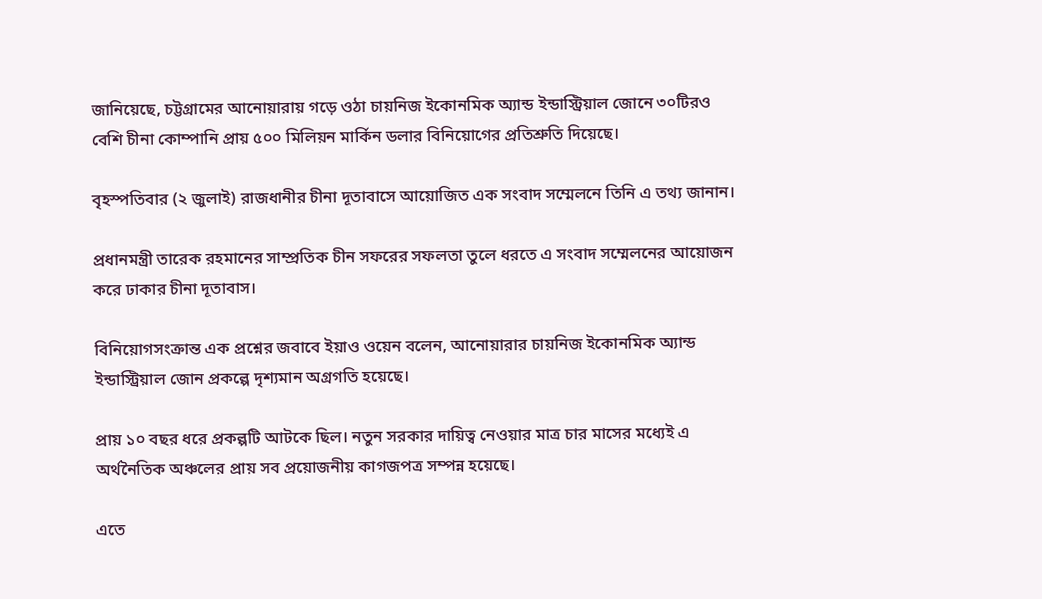জানিয়েছে, চট্টগ্রামের আনোয়ারায় গড়ে ওঠা চায়নিজ ইকোনমিক অ্যান্ড ইন্ডাস্ট্রিয়াল জোনে ৩০টিরও বেশি চীনা কোম্পানি প্রায় ৫০০ মিলিয়ন মার্কিন ডলার বিনিয়োগের প্রতিশ্রুতি দিয়েছে।

বৃহস্পতিবার (২ জুলাই) রাজধানীর চীনা দূতাবাসে আয়োজিত এক সংবাদ সম্মেলনে তিনি এ তথ্য জানান।

প্রধানমন্ত্রী তারেক রহমানের সাম্প্রতিক চীন সফরের সফলতা তুলে ধরতে এ সংবাদ সম্মেলনের আয়োজন করে ঢাকার চীনা দূতাবাস।

বিনিয়োগসংক্রান্ত এক প্রশ্নের জবাবে ইয়াও ওয়েন বলেন, আনোয়ারার চায়নিজ ইকোনমিক অ্যান্ড ইন্ডাস্ট্রিয়াল জোন প্রকল্পে দৃশ্যমান অগ্রগতি হয়েছে।

প্রায় ১০ বছর ধরে প্রকল্পটি আটকে ছিল। নতুন সরকার দায়িত্ব নেওয়ার মাত্র চার মাসের মধ্যেই এ অর্থনৈতিক অঞ্চলের প্রায় সব প্রয়োজনীয় কাগজপত্র সম্পন্ন হয়েছে।

এতে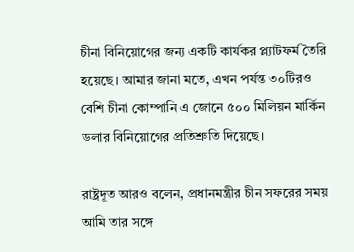চীনা বিনিয়োগের জন্য একটি কার্যকর প্ল্যাটফর্ম তৈরি হয়েছে। আমার জানা মতে, এখন পর্যন্ত ৩০টিরও বেশি চীনা কোম্পানি এ জোনে ৫০০ মিলিয়ন মার্কিন ডলার বিনিয়োগের প্রতিশ্রুতি দিয়েছে।

রাষ্ট্রদূত আরও বলেন, প্রধানমন্ত্রীর চীন সফরের সময় আমি তার সঙ্গে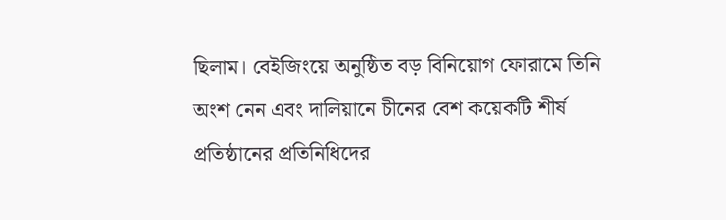ছিলাম। বেইজিংয়ে অনুষ্ঠিত বড় বিনিয়োগ ফোরামে তিনি অংশ নেন এবং দালিয়ানে চীনের বেশ কয়েকটি শীর্ষ প্রতিষ্ঠানের প্রতিনিধিদের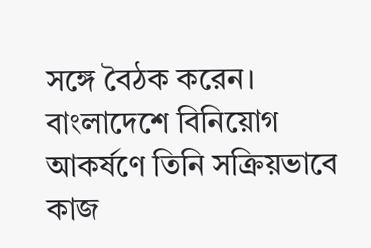সঙ্গে বৈঠক করেন। বাংলাদেশে বিনিয়োগ আকর্ষণে তিনি সক্রিয়ভাবে কাজ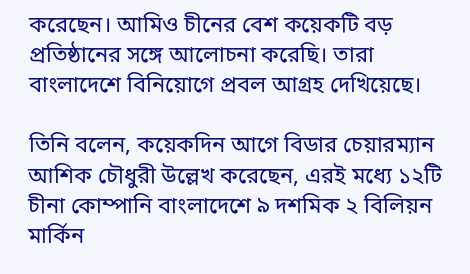করেছেন। আমিও চীনের বেশ কয়েকটি বড় প্রতিষ্ঠানের সঙ্গে আলোচনা করেছি। তারা বাংলাদেশে বিনিয়োগে প্রবল আগ্রহ দেখিয়েছে।

তিনি বলেন, কয়েকদিন আগে বিডার চেয়ারম্যান আশিক চৌধুরী উল্লেখ করেছেন, এরই মধ্যে ১২টি চীনা কোম্পানি বাংলাদেশে ৯ দশমিক ২ বিলিয়ন মার্কিন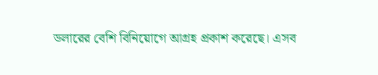ডলারের বেশি বিনিয়োগে আগ্রহ প্রকাশ করেছে। এসব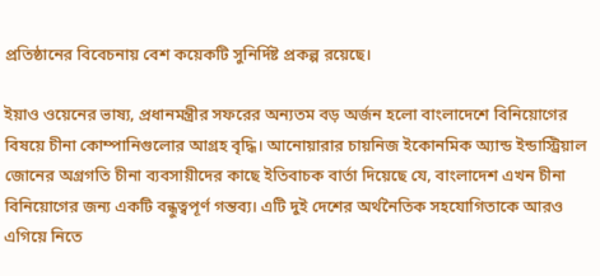প্রতিষ্ঠানের বিবেচনায় বেশ কয়েকটি সুনির্দিষ্ট প্রকল্প রয়েছে।

ইয়াও ওয়েনের ভাষ্য, প্রধানমন্ত্রীর সফরের অন্যতম বড় অর্জন হলো বাংলাদেশে বিনিয়োগের বিষয়ে চীনা কোম্পানিগুলোর আগ্রহ বৃদ্ধি। আনোয়ারার চায়নিজ ইকোনমিক অ্যান্ড ইন্ডাস্ট্রিয়াল জোনের অগ্রগতি চীনা ব্যবসায়ীদের কাছে ইতিবাচক বার্তা দিয়েছে যে, বাংলাদেশ এখন চীনা বিনিয়োগের জন্য একটি বন্ধুত্বপূর্ণ গন্তব্য। এটি দুই দেশের অর্থনৈতিক সহযোগিতাকে আরও এগিয়ে নিতে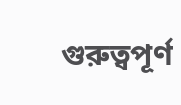গুরুত্বপূর্ণ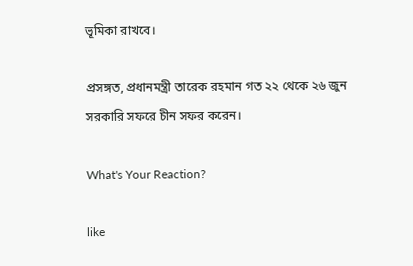ভূমিকা রাখবে।

প্রসঙ্গত, প্রধানমন্ত্রী তারেক রহমান গত ২২ থেকে ২৬ জুন সরকারি সফরে চীন সফর করেন।

What's Your Reaction?

like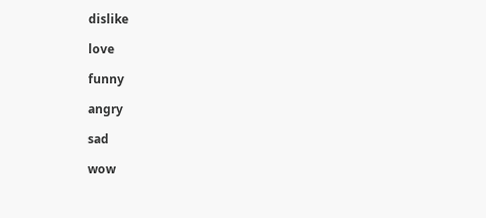dislike

love

funny

angry

sad

wow